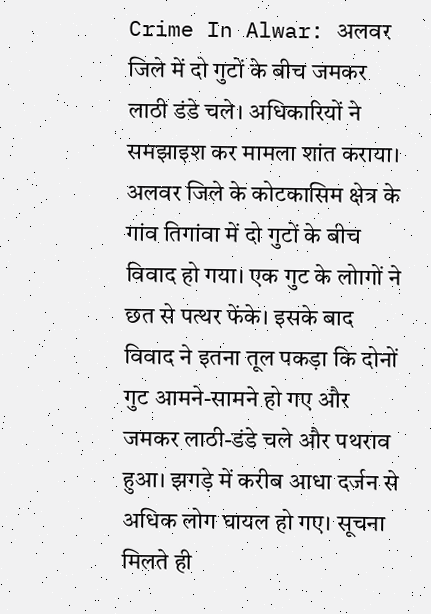Crime In Alwar: अलवर जिले में दो गुटों के बीच जमकर लाठी डंडे चले। अधिकारियों ने समझाइश कर मामला शांत कराया।
अलवर जिले के कोटकासिम क्षेत्र के गांव तिगांवा में दो गुटों के बीच विवाद हो गया। एक गुट के लोागों ने छत से पत्थर फेंके। इसके बाद विवाद ने इतना तूल पकड़ा कि दोनों गुट आमने-सामने हो गए और जमकर लाठी-डंडे चले और पथराव हुआ। झगड़े में करीब आधा दर्जन से अधिक लोग घायल हो गए। सूचना मिलते ही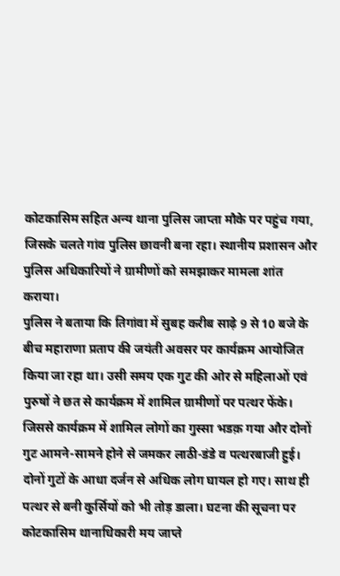कोटकासिम सहित अन्य थाना पुलिस जाप्ता मौके पर पहुंच गया, जिसके चलते गांव पुलिस छावनी बना रहा। स्थानीय प्रशासन और पुलिस अधिकारियों ने ग्रामीणों को समझाकर मामला शांत कराया।
पुलिस ने बताया कि तिगांवा में सुबह करीब साढ़े 9 से 10 बजे के बीच महाराणा प्रताप की जयंती अवसर पर कार्यक्रम आयोजित किया जा रहा था। उसी समय एक गुट की ओर से महिलाओं एवं पुरुषों ने छत से कार्यक्रम में शामिल ग्रामीणों पर पत्थर फेंके। जिससे कार्यक्रम में शामिल लोगों का गुस्सा भडक़ गया और दोनों गुट आमने-सामने होने से जमकर लाठी-डंडे व पत्थरबाजी हुई। दोनों गुटों के आधा दर्जन से अधिक लोग घायल हो गए। साथ ही पत्थर से बनी कुर्सियों को भी तोड़ डाला। घटना की सूचना पर कोटकासिम थानाधिकारी मय जाप्ते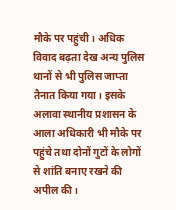मौके पर पहुंची। अधिक विवाद बढ़ता देख अन्य पुलिस थानों से भी पुलिस जाप्ता तैनात किया गया। इसके अलावा स्थानीय प्रशासन के आला अधिकारी भी मौके पर पहुंचे तथा दोनों गुटों के लोगों से शांति बनाए रखने की अपील की।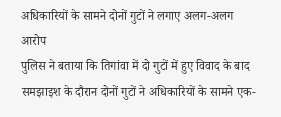अधिकारियों के सामने दोनों गुटों ने लगाए अलग-अलग आरोप
पुलिस ने बताया कि तिगांवा में दो गुटों में हुए विवाद के बाद समझाइश के दौरान दोनों गुटों ने अधिकारियों के सामने एक-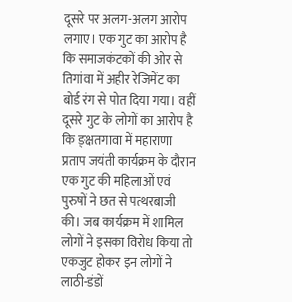दूसरे पर अलग-अलग आरोप लगाए। एक गुट का आरोप है कि समाजकंटकों की ओर से तिगांवा में अहीर रेजिमेंट का बोर्ड रंग से पोत दिया गया। वहीं दूसरे गुट के लोगों का आरोप है कि ङ्क्षतगावा में महाराणा प्रताप जयंती कार्यक्रम के दौरान एक गुट की महिलाओं एवं पुरुषों ने छत से पत्थरबाजी की। जब कार्यक्रम में शामिल लोगों ने इसका विरोध किया तो एकजुट होकर इन लोगों ने लाठी-डंडों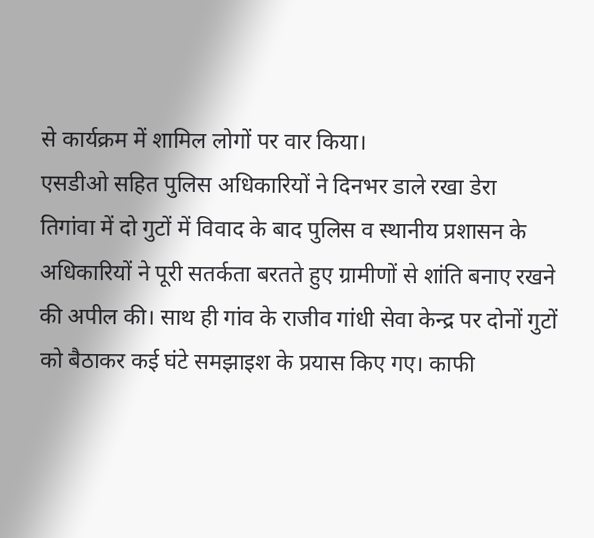से कार्यक्रम में शामिल लोगों पर वार किया।
एसडीओ सहित पुलिस अधिकारियों ने दिनभर डाले रखा डेरा
तिगांवा में दो गुटों में विवाद के बाद पुलिस व स्थानीय प्रशासन के अधिकारियों ने पूरी सतर्कता बरतते हुए ग्रामीणों से शांति बनाए रखने की अपील की। साथ ही गांव के राजीव गांधी सेवा केन्द्र पर दोनों गुटों को बैठाकर कई घंटे समझाइश के प्रयास किए गए। काफी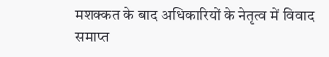मशक्कत के बाद अधिकारियों के नेतृत्व में विवाद समाप्त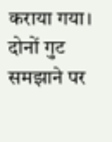कराया गया। दोनों गुट समझाने पर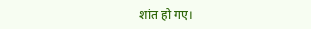शांत हो गए।